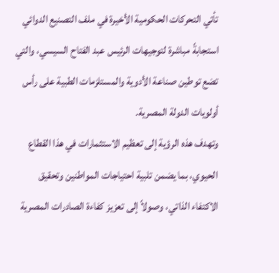تأتي التحركات الحكومية الأخيرة في ملف التصنيع الدوائي استجابةً مباشرة لتوجيهات الرئيس عبد الفتاح السيسي، والتي تضع توطين صناعة الأدوية والمستلزمات الطبية على رأس أولويات الدولة المصرية.
وتهدف هذه الرؤية إلى تعظيم الاستثمارات في هذا القطاع الحيوي، بما يضمن تلبية احتياجات المواطنين وتحقيق الاكتفاء الذاتي، وصولاً إلى تعزيز كفاءة الصادرات المصرية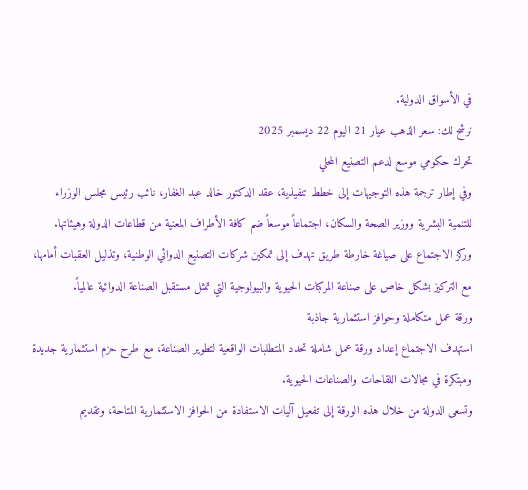في الأسواق الدولية.
نرشح لك: سعر الذهب عيار 21 اليوم 22 ديسمبر 2025
تحرك حكومي موسع لدعم التصنيع المحلي
وفي إطار ترجمة هذه التوجيهات إلى خطط تنفيذية، عقد الدكتور خالد عبد الغفار، نائب رئيس مجلس الوزراء للتنمية البشرية ووزير الصحة والسكان، اجتماعاً موسعاً ضم كافة الأطراف المعنية من قطاعات الدولة وهيئاتها.
وركز الاجتماع على صياغة خارطة طريق تهدف إلى تمكين شركات التصنيع الدوائي الوطنية، وتذليل العقبات أمامها، مع التركيز بشكل خاص على صناعة المركبات الحيوية والبيولوجية التي تمثل مستقبل الصناعة الدوائية عالمياً.
ورقة عمل متكاملة وحوافز استثمارية جاذبة
استهدف الاجتماع إعداد ورقة عمل شاملة تحدد المتطلبات الواقعية لتطوير الصناعة، مع طرح حزم استثمارية جديدة ومبتكرة في مجالات اللقاحات والصناعات الحيوية.
وتسعى الدولة من خلال هذه الورقة إلى تفعيل آليات الاستفادة من الحوافز الاستثمارية المتاحة، وتقديم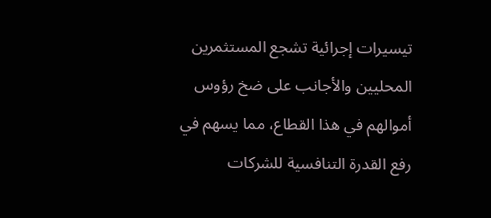تيسيرات إجرائية تشجع المستثمرين المحليين والأجانب على ضخ رؤوس أموالهم في هذا القطاع، مما يسهم في رفع القدرة التنافسية للشركات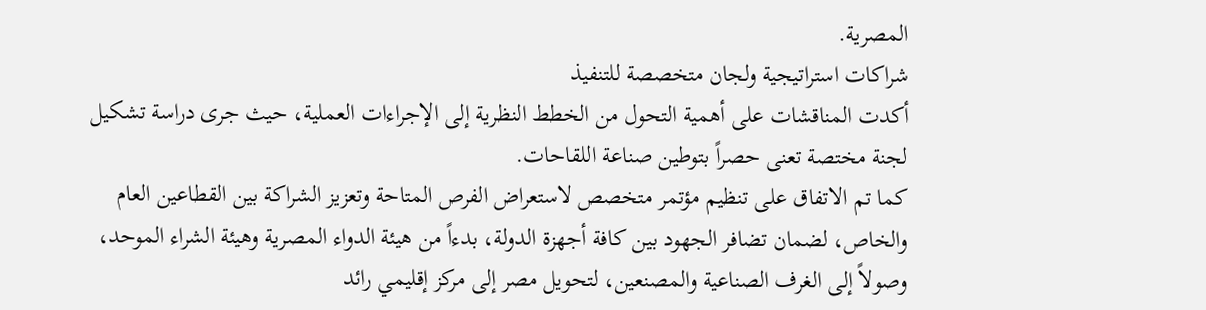المصرية.
شراكات استراتيجية ولجان متخصصة للتنفيذ
أكدت المناقشات على أهمية التحول من الخطط النظرية إلى الإجراءات العملية، حيث جرى دراسة تشكيل لجنة مختصة تعنى حصراً بتوطين صناعة اللقاحات.
كما تم الاتفاق على تنظيم مؤتمر متخصص لاستعراض الفرص المتاحة وتعزيز الشراكة بين القطاعين العام والخاص، لضمان تضافر الجهود بين كافة أجهزة الدولة، بدءاً من هيئة الدواء المصرية وهيئة الشراء الموحد، وصولاً إلى الغرف الصناعية والمصنعين، لتحويل مصر إلى مركز إقليمي رائد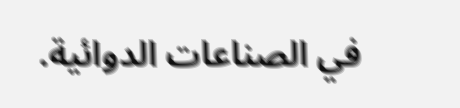في الصناعات الدوائية.